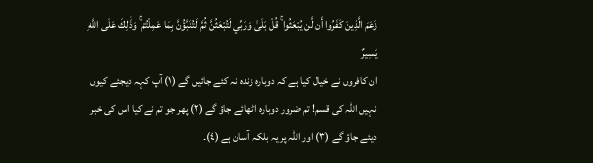زَعَمَ الَّذِينَ كَفَرُوا أَن لَّن يُبْعَثُوا ۚ قُلْ بَلَىٰ وَرَبِّي لَتُبْعَثُنَّ ثُمَّ لَتُنَبَّؤُنَّ بِمَا عَمِلْتُمْ ۚ وَذَٰلِكَ عَلَى اللَّهِ يَسِيرٌ
ان کافروں نے خیال کیا ہے کہ دوبارہ زندہ نہ کئے جائیں گے (١) آپ کہہ دیجئے کیوں نہیں اللہ کی قسم! تم ضرور دوبارہ اٹھائے جاؤ گے (٢) پھر جو تم نے کیا اس کی خبر دیئے جاؤ گے (٣) اور اللہ پر یہ بلکہ آسان ہے (٤)۔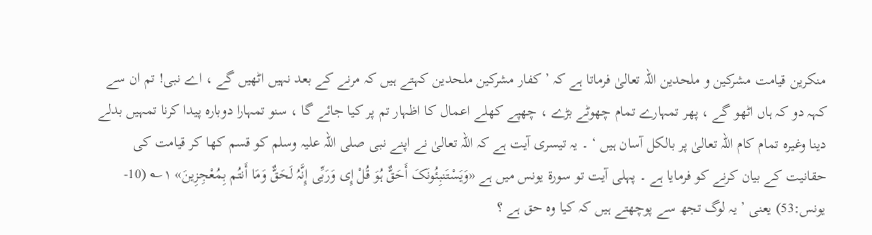منکرین قیامت مشرکین و ملحدین اللہ تعالیٰ فرماتا ہے کہ ’ کفار مشرکین ملحدین کہتے ہیں کہ مرنے کے بعد نہیں اٹھیں گے ، اے نبی! تم ان سے کہہ دو کہ ہاں اٹھو گے ، پھر تمہارے تمام چھوٹے بڑے ، چھپے کھلے اعمال کا اظہار تم پر کیا جائے گا ، سنو تمہارا دوبارہ پیدا کرنا تمہیں بدلے دینا وغیرہ تمام کام اللہ تعالیٰ پر بالکل آسان ہیں ‘ ۔ یہ تیسری آیت ہے کہ اللہ تعالیٰ نے اپنے نبی صلی اللہ علیہ وسلم کو قسم کھا کر قیامت کی حقانیت کے بیان کرنے کو فرمایا ہے ۔ پہلی آیت تو سورۃ یونس میں ہے «وَیَسْتَنبِئُونَکَ أَحَقٌّ ہُوَ قُلْ إِی وَرَبِّی إِنَّہُ لَحَقٌّ وَمَا أَنتُم بِمُعْجِزِینَ» ۱؎ (10-یونس:53) یعنی ’ یہ لوگ تجھ سے پوچھتے ہیں کہ کیا وہ حق ہے ؟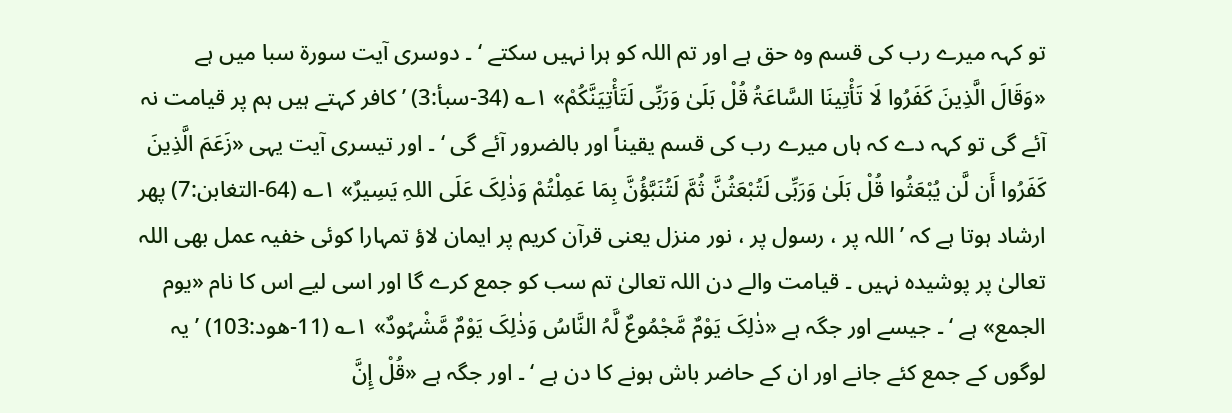تو کہہ میرے رب کی قسم وہ حق ہے اور تم اللہ کو ہرا نہیں سکتے ‘ ۔ دوسری آیت سورۃ سبا میں ہے «وَقَالَ الَّذِینَ کَفَرُوا لَا تَأْتِینَا السَّاعَۃُ قُلْ بَلَیٰ وَرَبِّی لَتَأْتِیَنَّکُمْ» ۱؎ (34-سبأ:3) ’ کافر کہتے ہیں ہم پر قیامت نہ آئے گی تو کہہ دے کہ ہاں میرے رب کی قسم یقیناً اور بالضرور آئے گی ‘ ۔ اور تیسری آیت یہی «زَعَمَ الَّذِینَ کَفَرُوا أَن لَّن یُبْعَثُوا قُلْ بَلَیٰ وَرَبِّی لَتُبْعَثُنَّ ثُمَّ لَتُنَبَّؤُنَّ بِمَا عَمِلْتُمْ وَذٰلِکَ عَلَی اللہِ یَسِیرٌ» ۱؎ (64-التغابن:7) پھر ارشاد ہوتا ہے کہ ’ اللہ پر ، رسول پر ، نور منزل یعنی قرآن کریم پر ایمان لاؤ تمہارا کوئی خفیہ عمل بھی اللہ تعالیٰ پر پوشیدہ نہیں ۔ قیامت والے دن اللہ تعالیٰ تم سب کو جمع کرے گا اور اسی لیے اس کا نام «یوم الجمع» ہے ‘ ۔ جیسے اور جگہ ہے «ذٰلِکَ یَوْمٌ مَّجْمُوعٌ لَّہُ النَّاسُ وَذٰلِکَ یَوْمٌ مَّشْہُودٌ» ۱؎ (11-ھود:103) ’ یہ لوگوں کے جمع کئے جانے اور ان کے حاضر باش ہونے کا دن ہے ‘ ۔ اور جگہ ہے «قُلْ إِنَّ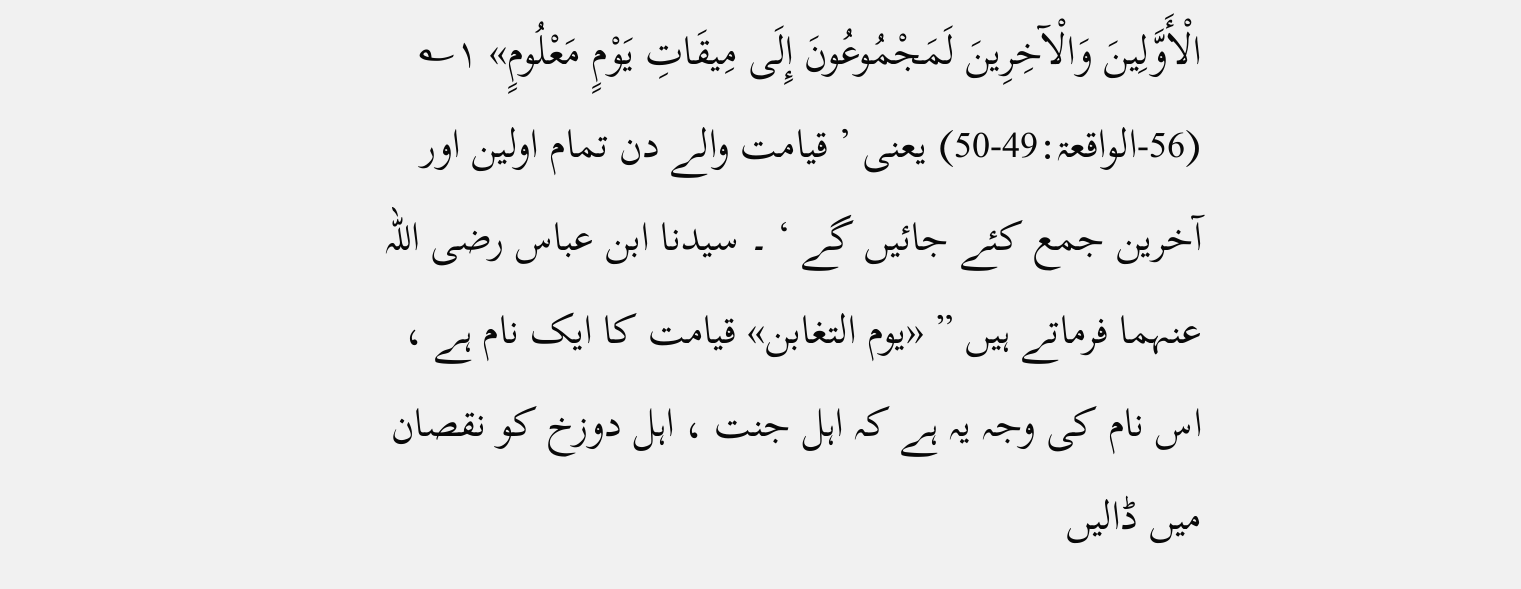الْأَوَّلِینَ وَالْآخِرِینَ لَمَجْمُوعُونَ إِلَی مِیقَاتِ یَوْمٍ مَعْلُومٍ» ۱؎ (56-الواقعۃ:49-50) یعنی ’ قیامت والے دن تمام اولین اور آخرین جمع کئے جائیں گے ‘ ۔ سیدنا ابن عباس رضی اللہ عنہما فرماتے ہیں ” «یوم التغابن» قیامت کا ایک نام ہے ، اس نام کی وجہ یہ ہے کہ اہل جنت ، اہل دوزخ کو نقصان میں ڈالیں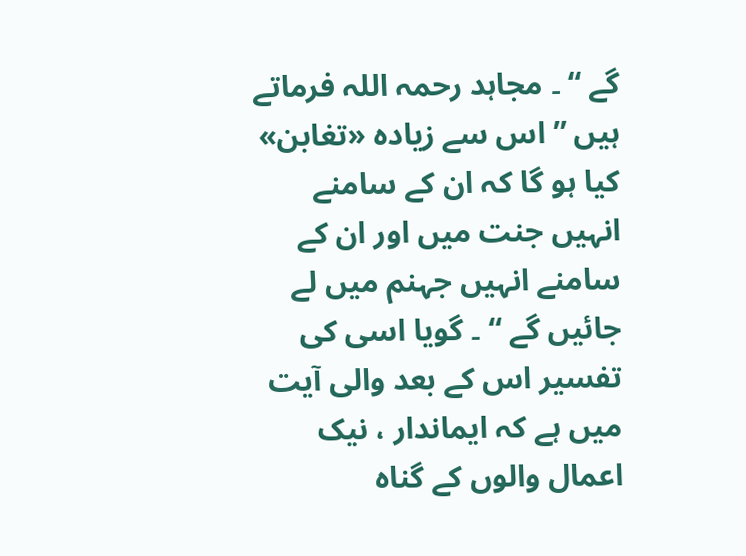گے “ ۔ مجاہد رحمہ اللہ فرماتے ہیں ” اس سے زیادہ «تغابن» کیا ہو گا کہ ان کے سامنے انہیں جنت میں اور ان کے سامنے انہیں جہنم میں لے جائیں گے “ ۔ گویا اسی کی تفسیر اس کے بعد والی آیت میں ہے کہ ایماندار ، نیک اعمال والوں کے گناہ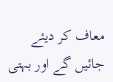معاف کر دیئے جائیں گے اور بہتی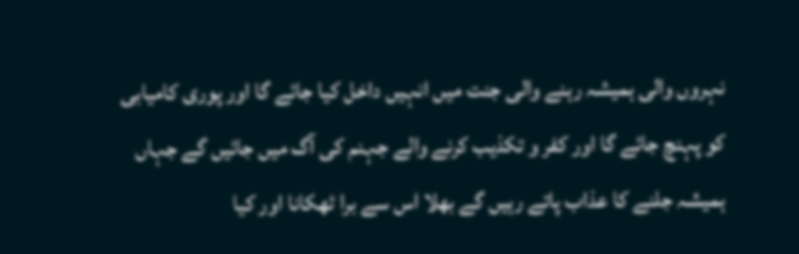نہروں والی ہمیشہ رہنے والی جنت میں انہیں داخل کیا جائے گا اور پوری کامیابی کو پہنچ جائے گا اور کفر و تکذیب کرنے والے جہنم کی آگ میں جائیں گے جہاں ہمیشہ جلنے کا عذاب پاتے رہیں گے بھلا اس سے برا ٹھکانا اور کیا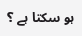ہو سکتا ہے ؟